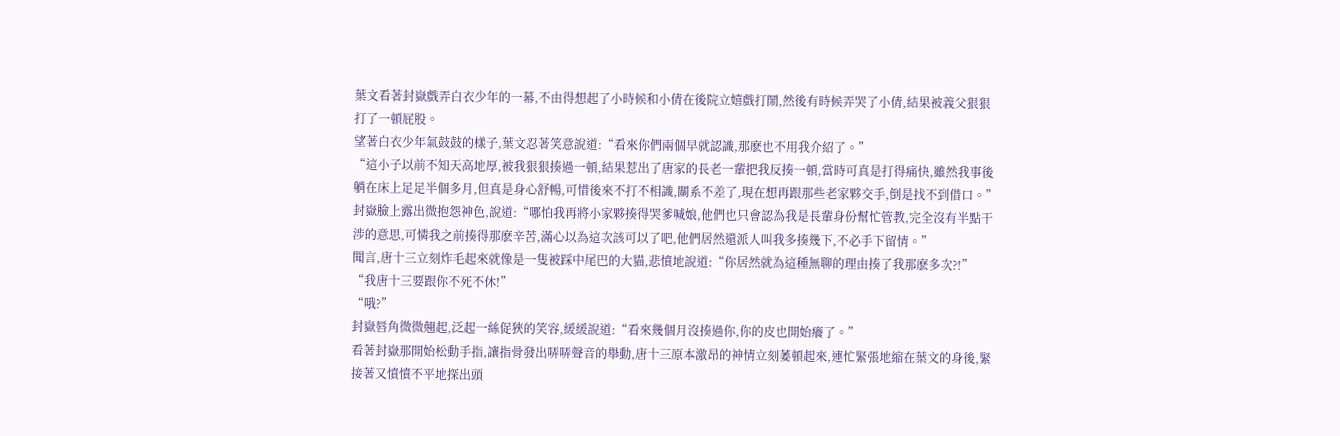葉文看著封嶽戲弄白衣少年的一幕,不由得想起了小時候和小倩在後院立嬉戲打鬧,然後有時候弄哭了小倩,結果被義父狠狠打了一頓屁股。
望著白衣少年氣鼓鼓的樣子,葉文忍著笑意說道:“看來你們兩個早就認識,那麽也不用我介紹了。”
“這小子以前不知天高地厚,被我狠狠揍過一頓,結果惹出了唐家的長老一輩把我反揍一頓,當時可真是打得痛快,雖然我事後躺在床上足足半個多月,但真是身心舒暢,可惜後來不打不相識,關系不差了,現在想再跟那些老家夥交手,倒是找不到借口。”
封嶽臉上露出微抱怨神色,說道:“哪怕我再將小家夥揍得哭爹喊娘,他們也只會認為我是長輩身份幫忙管教,完全沒有半點干涉的意思,可憐我之前揍得那麽辛苦,滿心以為這次該可以了吧,他們居然還派人叫我多揍幾下,不必手下留情。”
聞言,唐十三立刻炸毛起來就像是一隻被踩中尾巴的大貓,悲憤地說道:“你居然就為這種無聊的理由揍了我那麽多次?!”
“我唐十三要跟你不死不休!”
“哦?”
封嶽唇角微微翹起,泛起一絲促狹的笑容,緩緩說道:“看來幾個月沒揍過你,你的皮也開始癢了。”
看著封嶽那開始松動手指,讓指骨發出哢哢聲音的舉動,唐十三原本激昂的神情立刻萎頓起來,連忙緊張地縮在葉文的身後,緊接著又憤憤不平地探出頭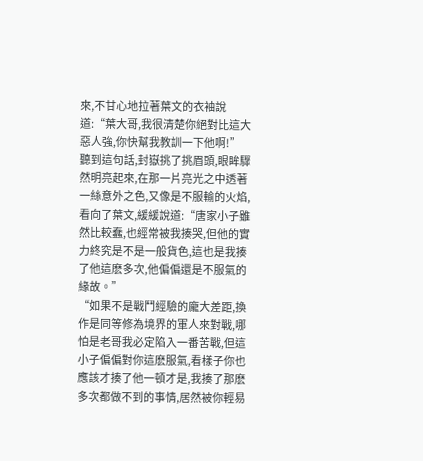來,不甘心地拉著葉文的衣袖說道:“葉大哥,我很清楚你絕對比這大惡人強,你快幫我教訓一下他啊!”
聽到這句話,封嶽挑了挑眉頭,眼眸驟然明亮起來,在那一片亮光之中透著一絲意外之色,又像是不服輸的火焰,看向了葉文,緩緩說道:“唐家小子雖然比較蠢,也經常被我揍哭,但他的實力終究是不是一般貨色,這也是我揍了他這麽多次,他偏偏還是不服氣的緣故。”
“如果不是戰鬥經驗的龐大差距,換作是同等修為境界的軍人來對戰,哪怕是老哥我必定陷入一番苦戰,但這小子偏偏對你這麽服氣,看樣子你也應該才揍了他一頓才是,我揍了那麽多次都做不到的事情,居然被你輕易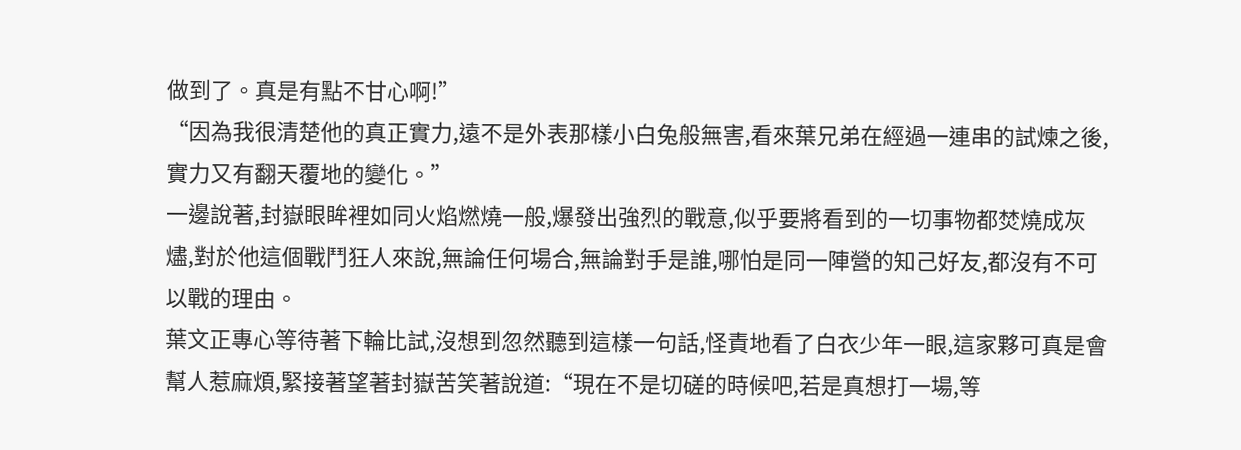做到了。真是有點不甘心啊!”
“因為我很清楚他的真正實力,遠不是外表那樣小白兔般無害,看來葉兄弟在經過一連串的試煉之後,實力又有翻天覆地的變化。”
一邊說著,封嶽眼眸裡如同火焰燃燒一般,爆發出強烈的戰意,似乎要將看到的一切事物都焚燒成灰燼,對於他這個戰鬥狂人來說,無論任何場合,無論對手是誰,哪怕是同一陣營的知己好友,都沒有不可以戰的理由。
葉文正專心等待著下輪比試,沒想到忽然聽到這樣一句話,怪責地看了白衣少年一眼,這家夥可真是會幫人惹麻煩,緊接著望著封嶽苦笑著說道:“現在不是切磋的時候吧,若是真想打一場,等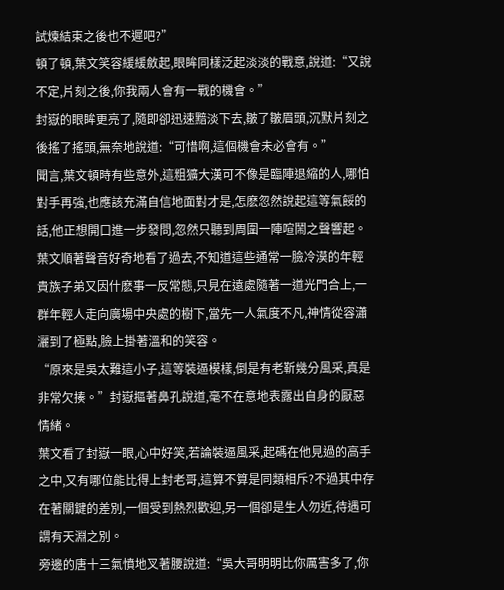試煉結束之後也不遲吧?”
頓了頓,葉文笑容緩緩斂起,眼眸同樣泛起淡淡的戰意,說道:“又說不定,片刻之後,你我兩人會有一戰的機會。”
封嶽的眼眸更亮了,隨即卻迅速黯淡下去,皺了皺眉頭,沉默片刻之後搖了搖頭,無奈地說道:“可惜啊,這個機會未必會有。”
聞言,葉文頓時有些意外,這粗獷大漢可不像是臨陣退縮的人,哪怕對手再強,也應該充滿自信地面對才是,怎麽忽然說起這等氣餒的話,他正想開口進一步發問,忽然只聽到周圍一陣喧鬧之聲響起。
葉文順著聲音好奇地看了過去,不知道這些通常一臉冷漠的年輕貴族子弟又因什麽事一反常態,只見在遠處隨著一道光門合上,一群年輕人走向廣場中央處的樹下,當先一人氣度不凡,神情從容瀟灑到了極點,臉上掛著溫和的笑容。
“原來是吳太難這小子,這等裝逼模樣,倒是有老靳幾分風采,真是非常欠揍。”封嶽摳著鼻孔說道,毫不在意地表露出自身的厭惡情緒。
葉文看了封嶽一眼,心中好笑,若論裝逼風采,起碼在他見過的高手之中,又有哪位能比得上封老哥,這算不算是同類相斥?不過其中存在著關鍵的差別,一個受到熱烈歡迎,另一個卻是生人勿近,待遇可謂有天淵之別。
旁邊的唐十三氣憤地叉著腰說道:“吳大哥明明比你厲害多了,你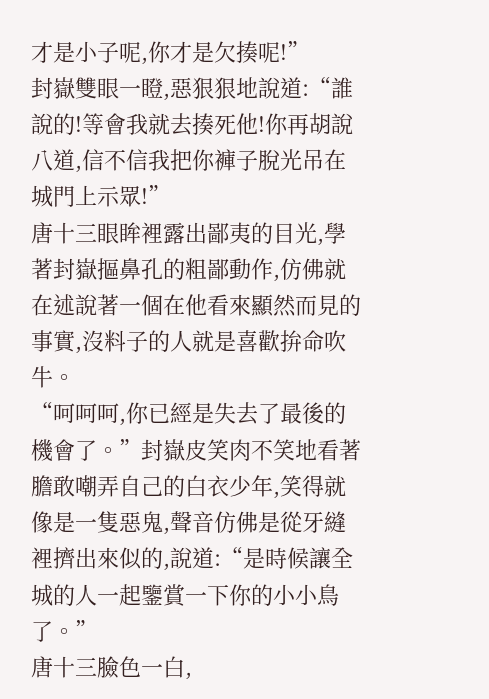才是小子呢,你才是欠揍呢!”
封嶽雙眼一瞪,惡狠狠地說道:“誰說的!等會我就去揍死他!你再胡說八道,信不信我把你褲子脫光吊在城門上示眾!”
唐十三眼眸裡露出鄙夷的目光,學著封嶽摳鼻孔的粗鄙動作,仿佛就在述說著一個在他看來顯然而見的事實,沒料子的人就是喜歡拚命吹牛。
“呵呵呵,你已經是失去了最後的機會了。”封嶽皮笑肉不笑地看著膽敢嘲弄自己的白衣少年,笑得就像是一隻惡鬼,聲音仿佛是從牙縫裡擠出來似的,說道:“是時候讓全城的人一起鑒賞一下你的小小鳥了。”
唐十三臉色一白,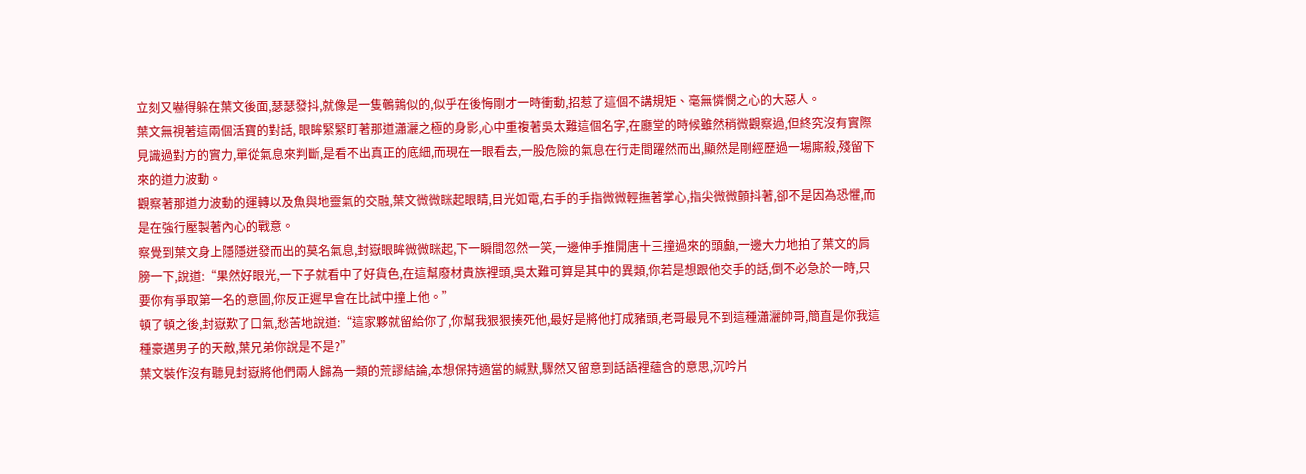立刻又嚇得躲在葉文後面,瑟瑟發抖,就像是一隻鵪鶉似的,似乎在後悔剛才一時衝動,招惹了這個不講規矩、毫無憐憫之心的大惡人。
葉文無視著這兩個活寶的對話, 眼眸緊緊盯著那道瀟灑之極的身影,心中重複著吳太難這個名字,在廳堂的時候雖然稍微觀察過,但終究沒有實際見識過對方的實力,單從氣息來判斷,是看不出真正的底細,而現在一眼看去,一股危險的氣息在行走間躍然而出,顯然是剛經歷過一場廝殺,殘留下來的道力波動。
觀察著那道力波動的運轉以及魚與地靈氣的交融,葉文微微眯起眼睛,目光如電,右手的手指微微輕撫著掌心,指尖微微顫抖著,卻不是因為恐懼,而是在強行壓製著內心的戰意。
察覺到葉文身上隱隱迸發而出的莫名氣息,封嶽眼眸微微眯起,下一瞬間忽然一笑,一邊伸手推開唐十三撞過來的頭顱,一邊大力地拍了葉文的肩膀一下,說道:“果然好眼光,一下子就看中了好貨色,在這幫廢材貴族裡頭,吳太難可算是其中的異類,你若是想跟他交手的話,倒不必急於一時,只要你有爭取第一名的意圖,你反正遲早會在比試中撞上他。”
頓了頓之後,封嶽歎了口氣,愁苦地說道:“這家夥就留給你了,你幫我狠狠揍死他,最好是將他打成豬頭,老哥最見不到這種瀟灑帥哥,簡直是你我這種豪邁男子的天敵,葉兄弟你說是不是?”
葉文裝作沒有聽見封嶽將他們兩人歸為一類的荒謬結論,本想保持適當的緘默,驟然又留意到話語裡蘊含的意思,沉吟片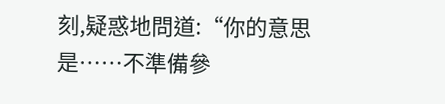刻,疑惑地問道:“你的意思是……不準備參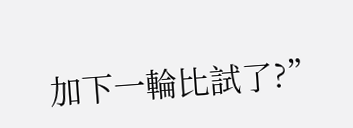加下一輪比試了?”